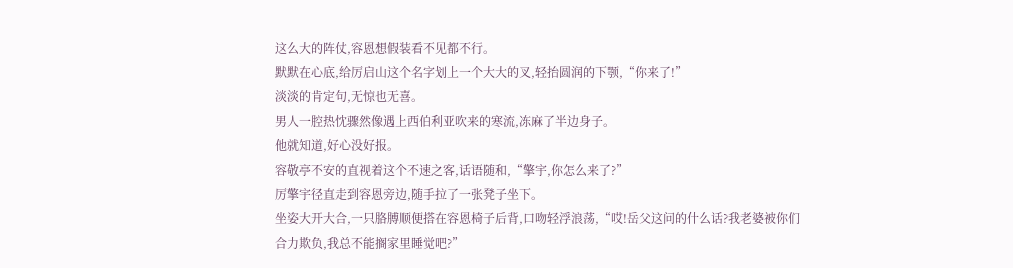这么大的阵仗,容恩想假装看不见都不行。
默默在心底,给厉启山这个名字划上一个大大的叉,轻抬圆润的下颚,“你来了!”
淡淡的肯定句,无惊也无喜。
男人一腔热忱骤然像遇上西伯利亚吹来的寒流,冻麻了半边身子。
他就知道,好心没好报。
容敬亭不安的直视着这个不速之客,话语随和,“擎宇,你怎么来了?”
厉擎宇径直走到容恩旁边,随手拉了一张凳子坐下。
坐姿大开大合,一只胳膊顺便搭在容恩椅子后背,口吻轻浮浪荡,“哎!岳父这问的什么话?我老婆被你们合力欺负,我总不能搁家里睡觉吧?”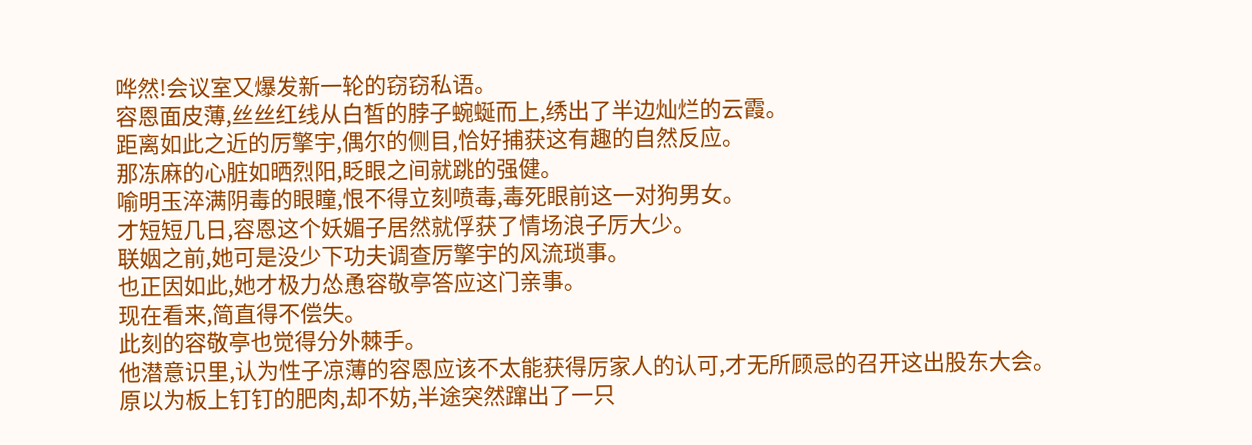哗然!会议室又爆发新一轮的窃窃私语。
容恩面皮薄,丝丝红线从白皙的脖子蜿蜒而上,绣出了半边灿烂的云霞。
距离如此之近的厉擎宇,偶尔的侧目,恰好捕获这有趣的自然反应。
那冻麻的心脏如晒烈阳,眨眼之间就跳的强健。
喻明玉淬满阴毒的眼瞳,恨不得立刻喷毒,毒死眼前这一对狗男女。
才短短几日,容恩这个妖媚子居然就俘获了情场浪子厉大少。
联姻之前,她可是没少下功夫调查厉擎宇的风流琐事。
也正因如此,她才极力怂恿容敬亭答应这门亲事。
现在看来,简直得不偿失。
此刻的容敬亭也觉得分外棘手。
他潜意识里,认为性子凉薄的容恩应该不太能获得厉家人的认可,才无所顾忌的召开这出股东大会。
原以为板上钉钉的肥肉,却不妨,半途突然蹿出了一只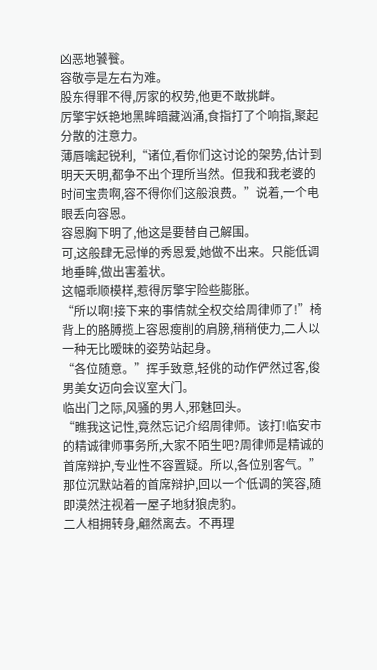凶恶地饕餮。
容敬亭是左右为难。
股东得罪不得,厉家的权势,他更不敢挑衅。
厉擎宇妖艳地黑眸暗藏汹涌,食指打了个响指,聚起分散的注意力。
薄唇噙起锐利,“诸位,看你们这讨论的架势,估计到明天天明,都争不出个理所当然。但我和我老婆的时间宝贵啊,容不得你们这般浪费。”说着,一个电眼丢向容恩。
容恩胸下明了,他这是要替自己解围。
可,这般肆无忌惮的秀恩爱,她做不出来。只能低调地垂眸,做出害羞状。
这幅乖顺模样,惹得厉擎宇险些膨胀。
“所以啊!接下来的事情就全权交给周律师了!”椅背上的胳膊揽上容恩瘦削的肩膀,稍稍使力,二人以一种无比暧昧的姿势站起身。
“各位随意。”挥手致意,轻佻的动作俨然过客,俊男美女迈向会议室大门。
临出门之际,风骚的男人,邪魅回头。
“瞧我这记性,竟然忘记介绍周律师。该打!临安市的精诚律师事务所,大家不陌生吧?周律师是精诚的首席辩护,专业性不容置疑。所以,各位别客气。”
那位沉默站着的首席辩护,回以一个低调的笑容,随即漠然注视着一屋子地豺狼虎豹。
二人相拥转身,翩然离去。不再理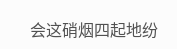会这硝烟四起地纷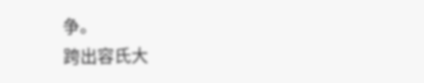争。
跨出容氏大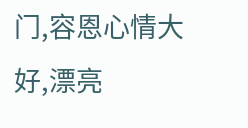门,容恩心情大好,漂亮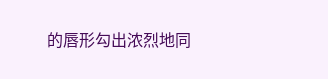的唇形勾出浓烈地同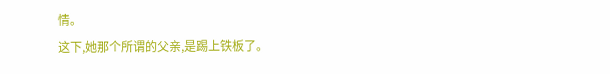情。
这下,她那个所谓的父亲,是踢上铁板了。